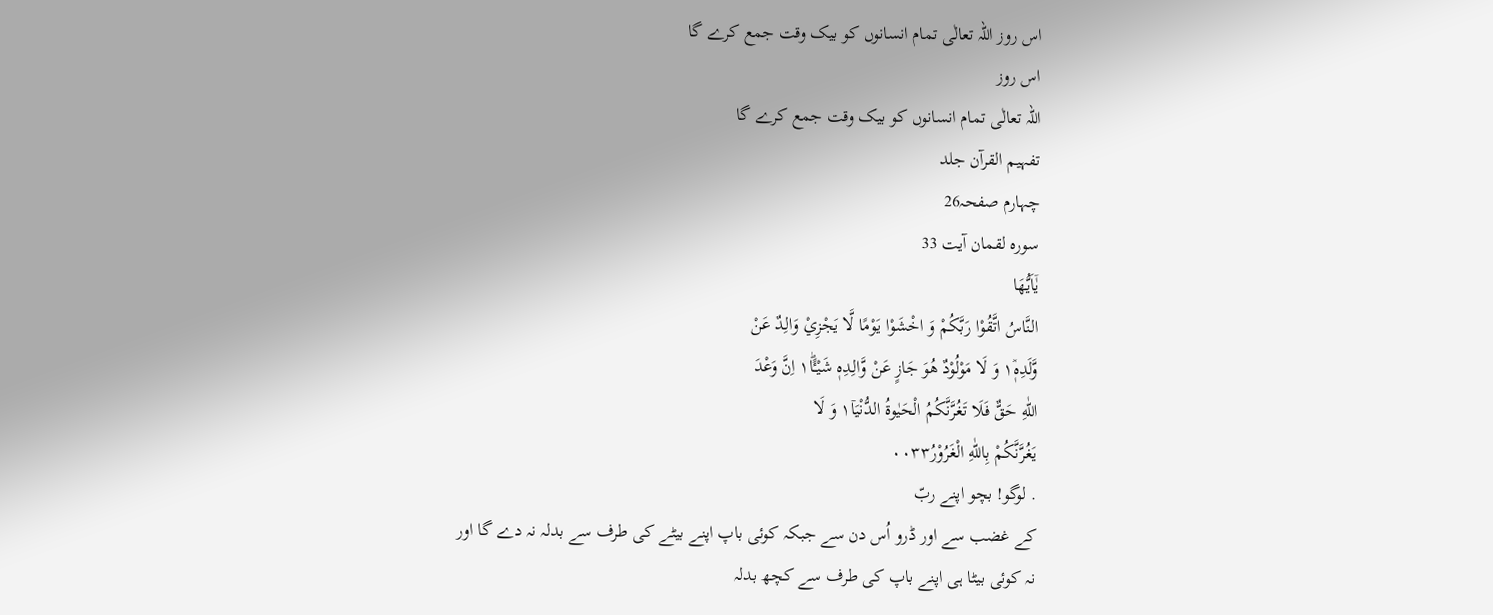اس روز اللہ تعالٰی تمام انسانوں کو بیک وقت جمع کرے گا
اس روز
اللہ تعالٰی تمام انسانوں کو بیک وقت جمع کرے گا
تفہیم القرآن جلد
چہارم صفحہ26
سورہ لقمان آیت 33
يٰۤاَيُّهَا
النَّاسُ اتَّقُوْا رَبَّكُمْ وَ اخْشَوْا يَوْمًا لَّا يَجْزِيْ وَالِدٌ عَنْ
وَّلَدِهٖ١ٞ وَ لَا مَوْلُوْدٌ هُوَ جَازٍ عَنْ وَّالِدِهٖ شَيْـًٔا١ؕ اِنَّ وَعْدَ
اللّٰهِ حَقٌّ فَلَا تَغُرَّنَّكُمُ الْحَيٰوةُ الدُّنْيَا١ٙ وَ لَا
يَغُرَّنَّكُمْ بِاللّٰهِ الْغَرُوْرُ۰۰۳۳
. لوگو! بچو اپنے ربّ
کے غضب سے اور ڈرو اُس دن سے جبکہ کوئی باپ اپنے بیٹے کی طرف سے بدلہ نہ دے گا اور
نہ کوئی بیٹا ہی اپنے باپ کی طرف سے کچھ بدلہ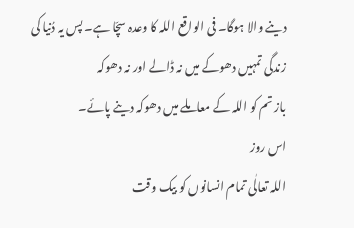دینے والا ہوگا۔ فی الواقع اللہ کا وعدہ سچّا ہے۔ پس یہ دُنیا کی
زندگی تمہیں دھوکے میں نہ ڈالے اور نہ دھوکہ
باز تم کو اللہ کے معاملے میں دھوکہ دینے پائے۔
اس روز
اللہ تعالٰی تمام انسانوں کو بیک وقت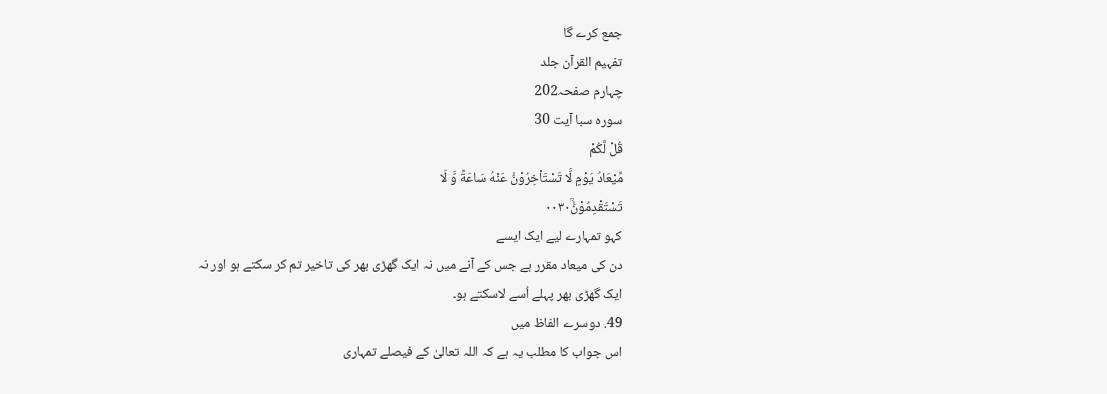جمع کرے گا
تفہیم القرآن جلد
چہارم صفحہ202
سورہ سبا آیت 30
قُلْ لَّكُمْ
مِّيْعَادُ يَوْمٍ لَّا تَسْتَاْخِرُوْنَ۠ عَنْهُ سَاعَةً وَّ لَا
تَسْتَقْدِمُوْنَ۠ؒ۰۰۳۰
کہو تمہارے لیے ایک ایسے
دن کی میعاد مقرر ہے جس کے آنے میں نہ ایک گھڑی بھر کی تاخیر تم کر سکتے ہو اور نہ
ایک گھڑی بھر پہلے اُسے لاسکتے ہو۔
49. دوسرے الفاظ میں
اس جواب کا مطلب یہ ہے کہ اللہ تعالیٰ کے فیصلے تمہاری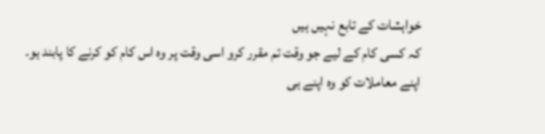خواہشات کے تابع نہیں ہیں
کہ کسی کام کے لیے جو وقت تم مقرر کرو اسی وقت پر وہ اس کام کو کرنے کا پابند ہو۔
اپنے معاملات کو وہ اپنے ہی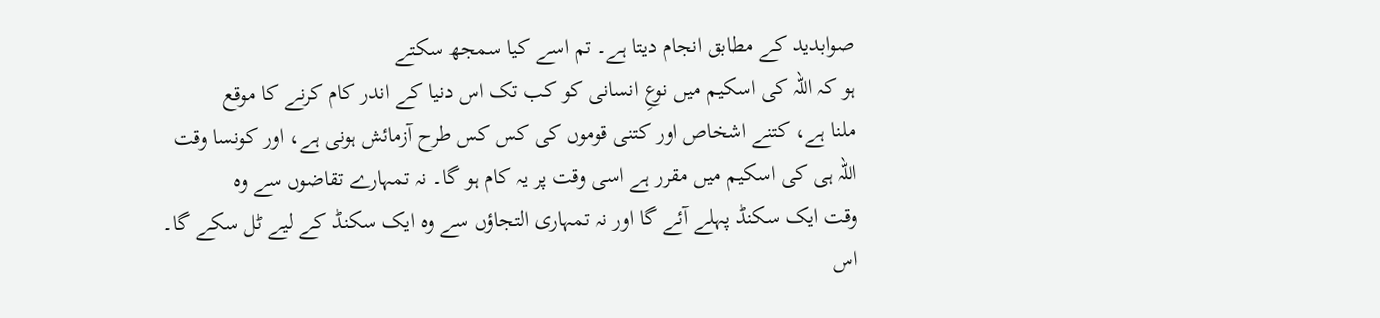صوابدید کے مطابق انجام دیتا ہے۔ تم اسے کیا سمجھ سکتے
ہو کہ اللہ کی اسکیم میں نوعِ انسانی کو کب تک اس دنیا کے اندر کام کرنے کا موقع
ملنا ہے، کتنے اشخاص اور کتنی قوموں کی کس کس طرح آزمائش ہونی ہے، اور کونسا وقت
اللہ ہی کی اسکیم میں مقرر ہے اسی وقت پر یہ کام ہو گا۔ نہ تمہارے تقاضوں سے وہ
وقت ایک سکنڈ پہلے آئے گا اور نہ تمہاری التجاؤں سے وہ ایک سکنڈ کے لیے ٹل سکے گا۔
اس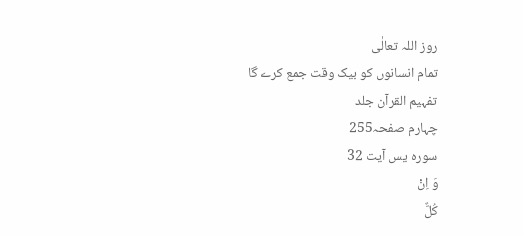روز اللہ تعالٰی
تمام انسانوں کو بیک وقت جمع کرے گا
تفہیم القرآن جلد
چہارم صفحہ255
سورہ یس آیت 32
وَ اِنْ
كُلٌّ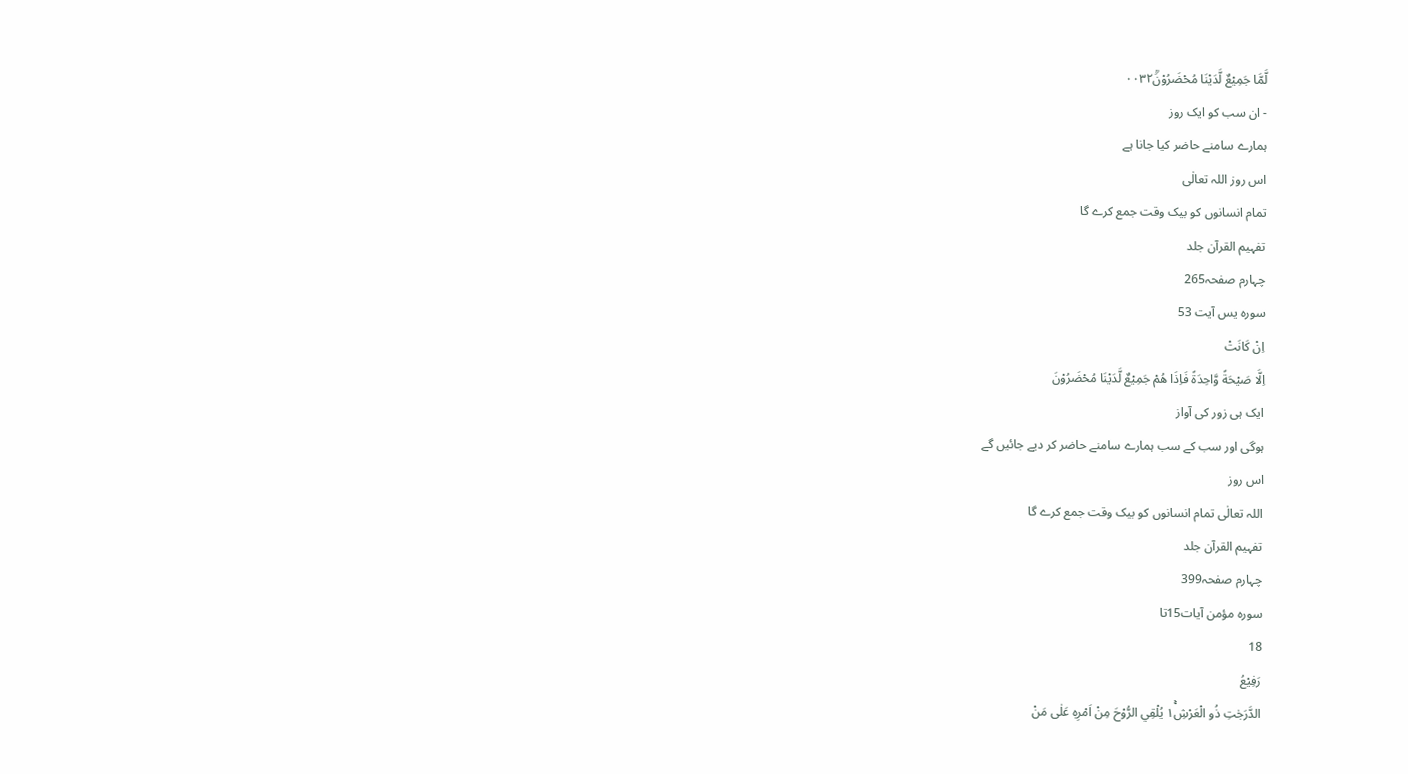لَّمَّا جَمِيْعٌ لَّدَيْنَا مُحْضَرُوْنَؒ۰۰۳۲
- ان سب کو ایک روز
ہمارے سامنے حاضر کیا جانا ہے
اس روز اللہ تعالٰی
تمام انسانوں کو بیک وقت جمع کرے گا
تفہیم القرآن جلد
چہارم صفحہ265
سورہ یس آیت 53
اِنْ كَانَتْ
اِلَّا صَيْحَةً وَّاحِدَةً فَاِذَا هُمْ جَمِيْعٌ لَّدَيْنَا مُحْضَرُوْنَ
ایک ہی زور کی آواز
ہوگی اور سب کے سب ہمارے سامنے حاضر کر دیے جائیں گے
اس روز
اللہ تعالٰی تمام انسانوں کو بیک وقت جمع کرے گا
تفہیم القرآن جلد
چہارم صفحہ399
سورہ مؤمن آیات15تا
18
رَفِيْعُ
الدَّرَجٰتِ ذُو الْعَرْشِ١ۚ يُلْقِي الرُّوْحَ مِنْ اَمْرِهٖ عَلٰى مَنْ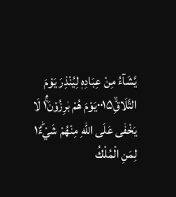يَّشَآءُ مِنْ عِبَادِهٖ لِيُنْذِرَ يَوْمَ التَّلَاقِۙ۰۰۱۵يَوْمَ هُمْ بٰرِزُوْنَ١ۚ۬ لَا يَخْفٰى عَلَى اللّٰهِ مِنْهُمْ شَيْءٌ١ؕ
لِمَنِ الْمُلْكُ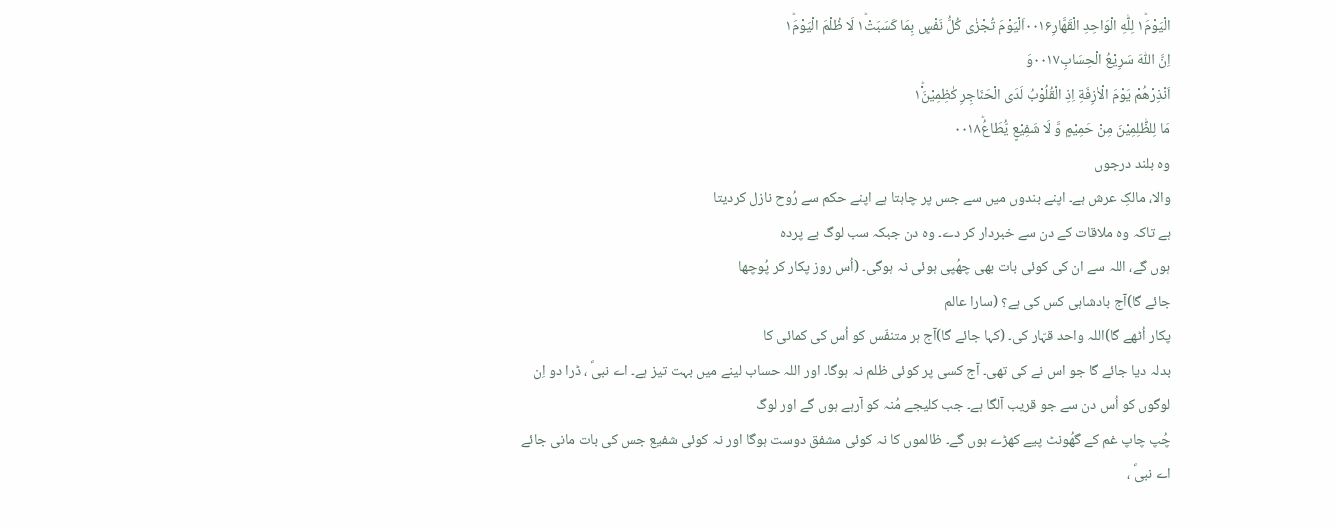الْيَوْمَ١ؕ لِلّٰهِ الْوَاحِدِ الْقَهَّارِ۰۰۱۶اَلْيَوْمَ تُجْزٰى كُلُّ نَفْسٍۭ بِمَا كَسَبَتْ١ؕ لَا ظُلْمَ الْيَوْمَ١ؕ
اِنَّ اللّٰهَ سَرِيْعُ الْحِسَابِ۰۰۱۷وَ
اَنْذِرْهُمْ يَوْمَ الْاٰزِفَةِ اِذِ الْقُلُوْبُ لَدَى الْحَنَاجِرِ كٰظِمِيْنَ١ؕ۬
مَا لِلظّٰلِمِيْنَ مِنْ حَمِيْمٍ وَّ لَا شَفِيْعٍ يُّطَاعُؕ۰۰۱۸
وہ بلند درجوں
والا، مالکِ عرش ہے۔ اپنے بندوں میں سے جس پر چاہتا ہے اپنے حکم سے رُوح نازل کردیتا
ہے تاکہ وہ ملاقات کے دن سے خبردار کر دے۔ وہ دن جبکہ سب لوگ بے پردہ
ہوں گے، اللہ سے ان کی کوئی بات بھی چھُپی ہوئی نہ ہوگی۔ (اُس روز پکار کر پُوچھا
جائے گا)آج بادشاہی کس کی ہے؟ (سارا عالم
پکار اُٹھے گا)اللہ واحد قہّار کی۔ (کہا جائے گا)آج ہر متنفّس کو اُس کی کمائی کا
بدلہ دیا جائے گا جو اس نے کی تھی۔ آج کسی پر کوئی ظلم نہ ہوگا۔ اور اللہ حساب لینے میں بہت تیز ہے۔ اے نبیؐ ، ڈرا دو اِن
لوگوں کو اُس دن سے جو قریب آلگا ہے۔ جب کلیجے مُنہ کو آرہے ہوں گے اور لوگ
چُپ چاپ غم کے گھُونٹ پیے کھڑے ہوں گے۔ ظالموں کا نہ کوئی مشفق دوست ہوگا اور نہ کوئی شفیع جس کی بات مانی جائے
اے نبیؐ ،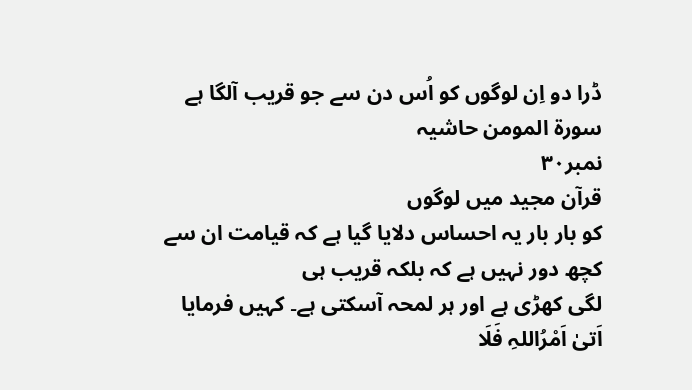ڈرا دو اِن لوگوں کو اُس دن سے جو قریب آلگا ہے
سورة المومن حاشیہ
نمبر۳۰
قرآن مجید میں لوگوں
کو بار بار یہ احساس دلایا گیا ہے کہ قیامت ان سے کچھ دور نہیں ہے کہ بلکہ قریب ہی
لگی کھڑی ہے اور ہر لمحہ آسکتی ہے۔ کہیں فرمایا اَتیٰ اَمْرُاللہِ فَلَا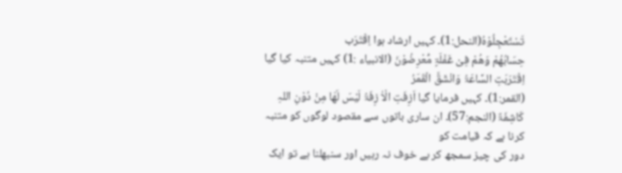تَسْتَعْجِلُوْہُ(النحل:1)۔ کہیں ارشاد ہوا اِقْتَرَب
حِسَابُھُمْ وَھُمْ فِیْ غَفْلَۃٍ مُّعْرِضُوْنَ (الانبیاء :1) کہیں متنبہ کیا گیا اِقْتَرَبَتِ السَّاعَۃُ وَانْشَقَّ الْقَمَرُ
(القمر:1)۔ کہیں فرمایا گیا اَزِفَتِ الْاٰ زِفَۃُ لَیْسَ لَھَا مِنْ دُوْنِ اللہِ
کَاشِفَۃٌ (النجم:57)۔ ان ساری باتوں سے مقصود لوگوں کو متنبہ کرنا ہے کہ قیامت کو
دور کی چیز سمجھ کر بے خوف نہ رہیں اور سنبھلنا ہے تو ایک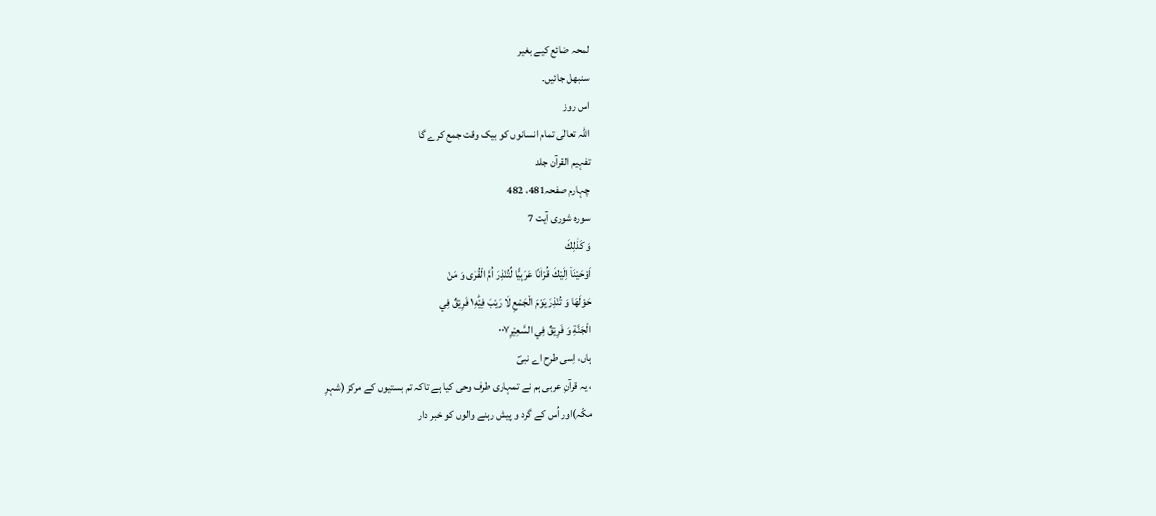لمحہ ضائع کیے بغیر
سنبھل جائیں۔
اس روز
اللہ تعالٰی تمام انسانوں کو بیک وقت جمع کرے گا
تفہیم القرآن جلد
چہارم صفحہ481، 482
سورہ شوری آیت 7
وَ كَذٰلِكَ
اَوْحَيْنَاۤ اِلَيْكَ قُرْاٰنًا عَرَبِيًّا لِّتُنْذِرَ اُمَّ الْقُرٰى وَ مَنْ
حَوْلَهَا وَ تُنْذِرَ يَوْمَ الْجَمْعِ لَا رَيْبَ فِيْهِ١ؕ فَرِيْقٌ فِي
الْجَنَّةِ وَ فَرِيْقٌ فِي السَّعِيْرِ۰۰۷
ہاں، اِسی طرح اے نبیؐ
، یہ قرآنِ عربی ہم نے تمہاری طرف وحی کیا ہے تاکہ تم بستیوں کے مرکز (شہرِ
مکّہ)اور اُس کے گرد و پیش رہنے والوں کو خبر دار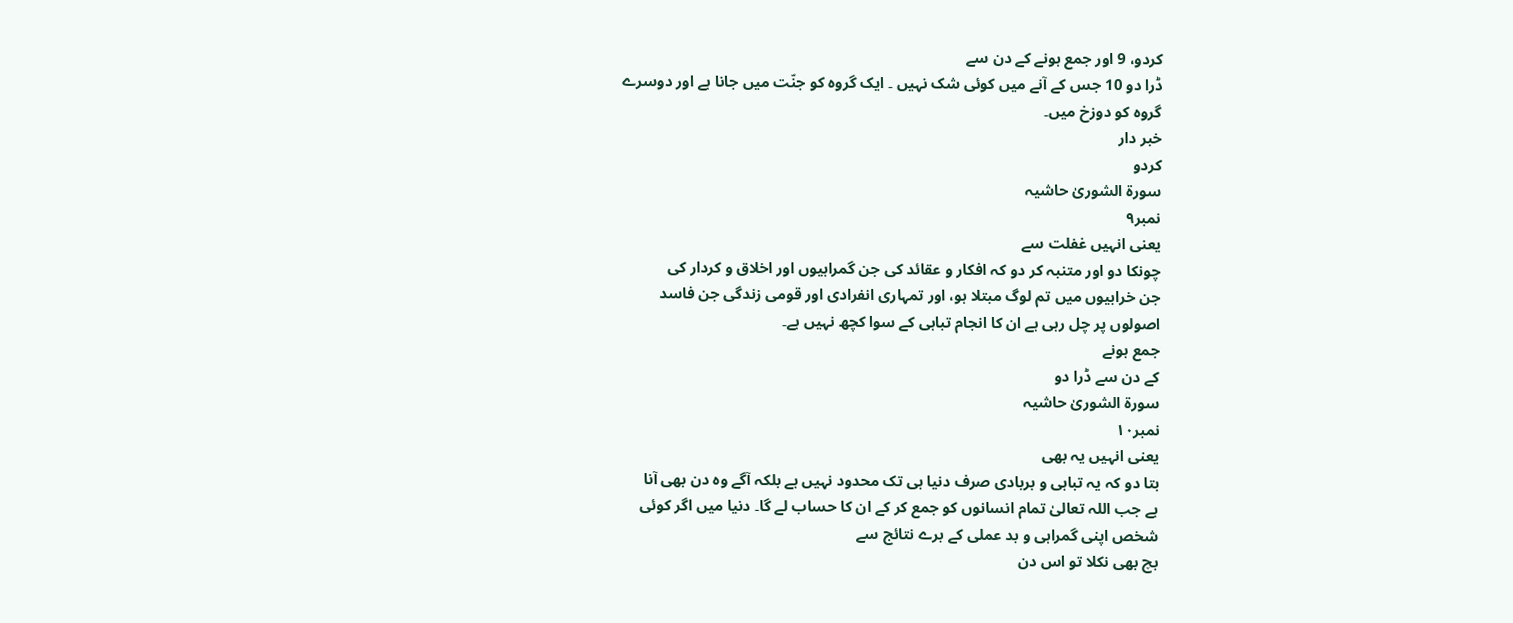کردو، 9 اور جمع ہونے کے دن سے
ڈرا دو 10 جس کے آنے میں کوئی شک نہیں ۔ ایک گروہ کو جنّت میں جانا ہے اور دوسرے
گروہ کو دوزخ میں۔
خبر دار
کردو
سورة الشوریٰ حاشیہ
نمبر۹
یعنی انہیں غفلت سے
چونکا دو اور متنبہ کر دو کہ افکار و عقائد کی جن گمراہیوں اور اخلاق و کردار کی
جن خرابیوں میں تم لوگ مبتلا ہو، اور تمہاری انفرادی اور قومی زندگی جن فاسد
اصولوں پر چل رہی ہے ان کا انجام تباہی کے سوا کچھ نہیں ہے۔
جمع ہونے
کے دن سے ڈرا دو
سورة الشوریٰ حاشیہ
نمبر١۰
یعنی انہیں یہ بھی
بتا دو کہ یہ تباہی و بربادی صرف دنیا ہی تک محدود نہیں ہے بلکہ آگے وہ دن بھی آنا
ہے جب اللہ تعالیٰ تمام انسانوں کو جمع کر کے ان کا حساب لے گا۔ دنیا میں اگر کوئی
شخص اپنی گمراہی و بد عملی کے برے نتائج سے
بچ بھی نکلا تو اس دن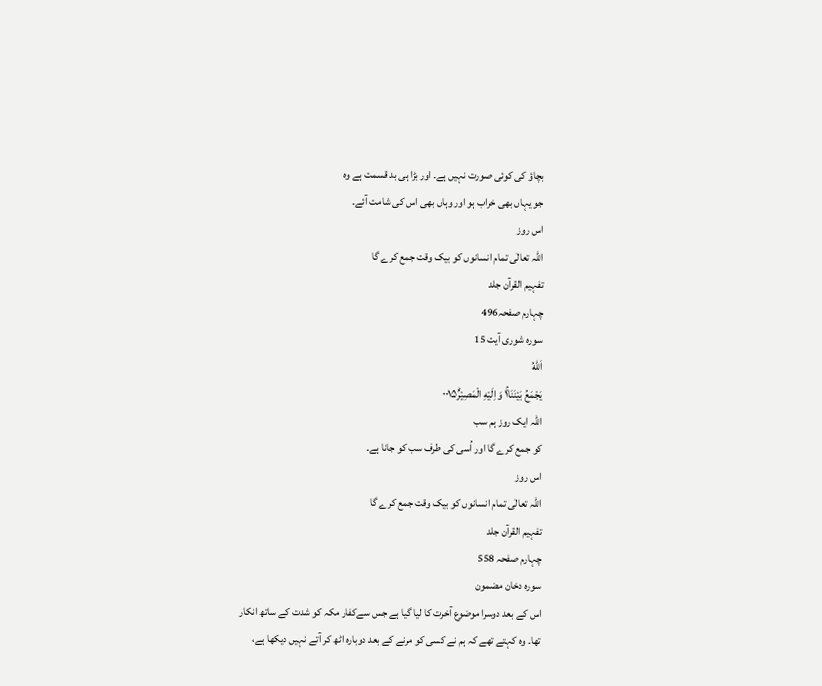بچاؤ کی کوئی صورت نہیں ہے۔ اور بڑا ہی بد قسمت ہے وہ
جو یہاں بھی خراب ہو اور وہاں بھی اس کی شامت آئے۔
اس روز
اللہ تعالٰی تمام انسانوں کو بیک وقت جمع کرے گا
تفہیم القرآن جلد
چہارم صفحہ496
سورہ شوری آیت 15
اَللّٰهُ
يَجْمَعُ بَيْنَنَا١ۚ وَ اِلَيْهِ الْمَصِيْرُؕ۰۰۱۵
اللہ ایک روز ہم سب
کو جمع کرے گا اور اُسی کی طرف سب کو جانا ہے۔
اس روز
اللہ تعالٰی تمام انسانوں کو بیک وقت جمع کرے گا
تفہیم القرآن جلد
چہارم صفحہ 558
سورہ دخان مضمون
اس کے بعد دوسرا موضوع آخرت کا لیا گیا ہے جس سےکفار مکہ کو شدت کے ساتھ انکار
تھا۔ وہ کہتے تھے کہ ہم نے کسی کو مرنے کے بعد دوبارہ اٹھ کر آتے نہیں دیکھا ہے،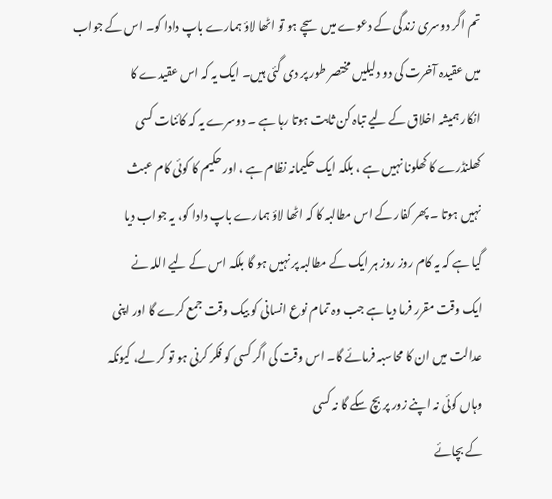تم اگر دوسری زندگی کے دعوے میں سچے ہو تو اٹھا لاؤ ہمارے باپ دادا کو۔ اس کے جواب
میں عقیدہ آخرت کی دو دلیلیں مختصر طور پر دی گئی ہیں۔ ایک یہ کہ اس عقیدے کا
انکار ہمیشہ اخلاق کے لیے تباہ کن ثابت ہوتا رہا ہے ۔ دوسرے یہ کہ کائنات کسی
کھلنڈرے کا کھلونا نہیں ہے ، بلکہ ایک حکیمانہ نظام ہے ، اور حکیم کا کوئی کام عبث
نہیں ہوتا ۔ پھر کفار کے اس مطالبہ کا کہ اٹھا لاؤ ہمارے باپ دادا کو، یہ جواب دیا
گیا ہے کہ یہ کام روز روز ہر ایک کے مطالبہ پر نہیں ہو گا بلکہ اس کے لیے اللہ نے
ایک وقت مقرر فرما دیا ہے جب وہ تمام نوع انسانی کو بیک وقت جمع کرے گا اور اپنی
عدالت میں ان کا محاسبہ فرمائے گا۔ اس وقت کی اگر کسی کو فکر کرنی ہو تو کر لے، کیونکہ
وہاں کوئی نہ اپنے زور پر بچ سکے گا نہ کسی
کے بچائے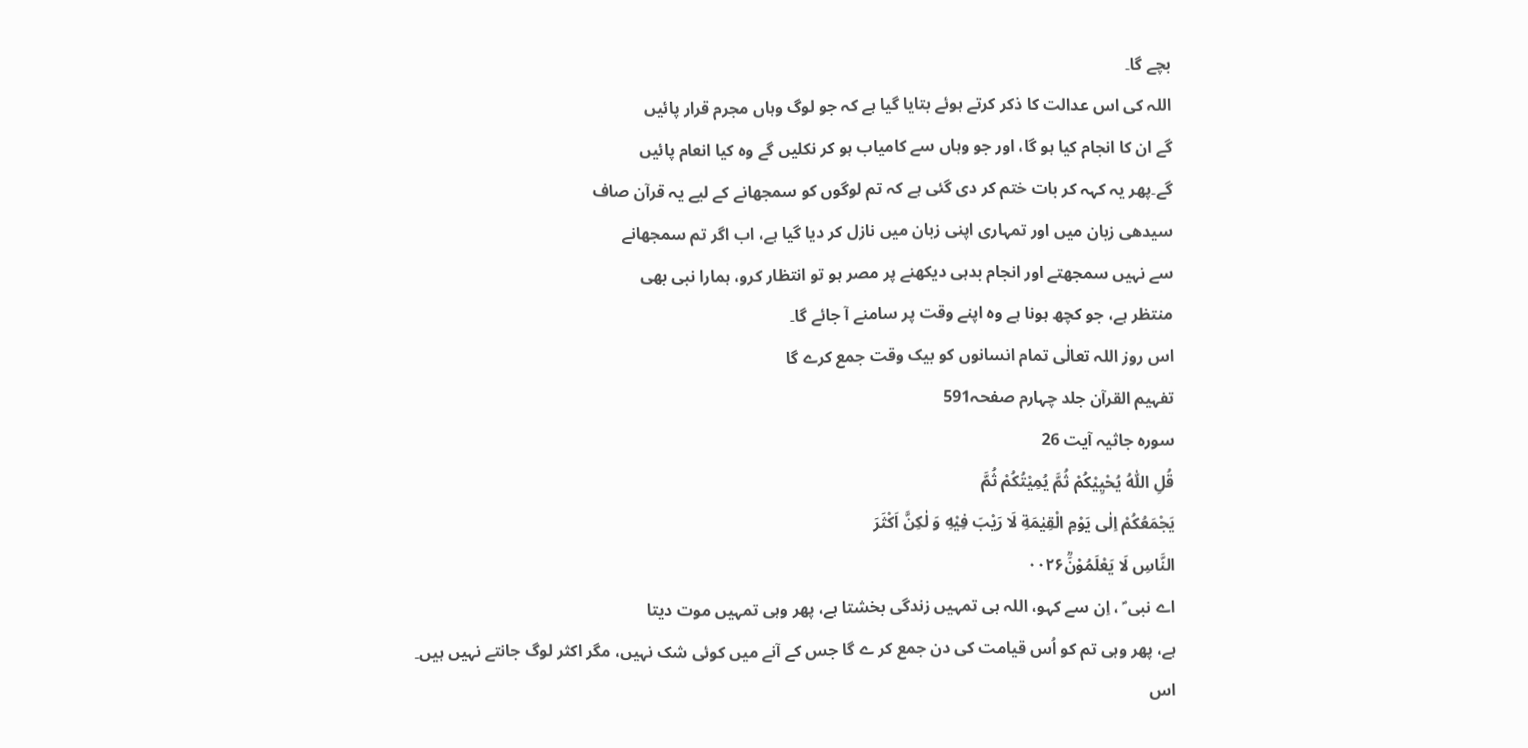بچے گا۔
اللہ کی اس عدالت کا ذکر کرتے ہوئے بتایا گیا ہے کہ جو لوگ وہاں مجرم قرار پائیں
گے ان کا انجام کیا ہو گا، اور جو وہاں سے کامیاب ہو کر نکلیں گے وہ کیا انعام پائیں
گے۔پھر یہ کہہ کر بات ختم کر دی گئی ہے کہ تم لوگوں کو سمجھانے کے لیے یہ قرآن صاف
سیدھی زبان میں اور تمہاری اپنی زبان میں نازل کر دیا گیا ہے، اب اگر تم سمجھانے
سے نہیں سمجھتے اور انجام بدہی دیکھنے پر مصر ہو تو انتظار کرو، ہمارا نبی بھی
منتظر ہے، جو کچھ ہونا ہے وہ اپنے وقت پر سامنے آ جائے گا۔
اس روز اللہ تعالٰی تمام انسانوں کو بیک وقت جمع کرے گا
تفہیم القرآن جلد چہارم صفحہ591
سورہ جاثیہ آیت 26
قُلِ اللّٰهُ يُحْيِيْكُمْ ثُمَّ يُمِيْتُكُمْ ثُمَّ
يَجْمَعُكُمْ اِلٰى يَوْمِ الْقِيٰمَةِ لَا رَيْبَ فِيْهِ وَ لٰكِنَّ اَكْثَرَ
النَّاسِ لَا يَعْلَمُوْنَؒ۰۰۲۶
اے نبی ؐ ، اِن سے کہو، اللہ ہی تمہیں زندگی بخشتا ہے، پھر وہی تمہیں موت دیتا
ہے، پھر وہی تم کو اُس قیامت کی دن جمع کر ے گا جس کے آنے میں کوئی شک نہیں، مگر اکثر لوگ جانتے نہیں ہیں۔
اس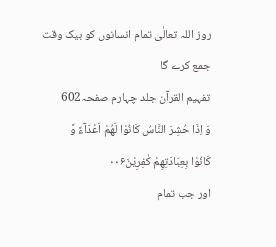روز اللہ تعالٰی تمام انسانوں کو بیک وقت جمع کرے گا
تفہیم القرآن جلد چہارم صفحہ602
وَ اِذَا حُشِرَ النَّاسُ كَانُوْا لَهُمْ اَعْدَآءً وَّ
كَانُوْا بِعِبَادَتِهِمْ كٰفِرِيْنَ۰۰۶
اور جب تمام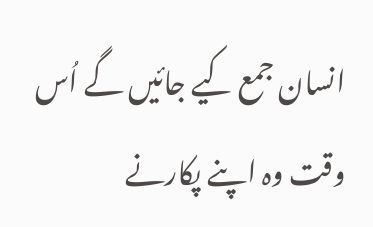انسان جمع کیے جائیں گے اُس وقت وہ اپنے پکارنے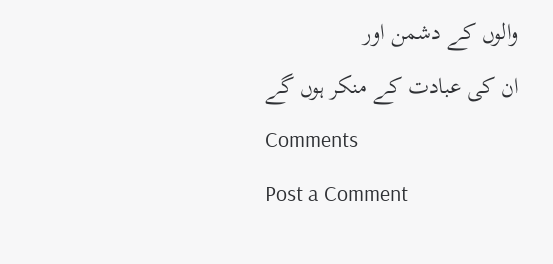والوں کے دشمن اور
ان کی عبادت کے منکر ہوں گے
Comments
Post a Comment